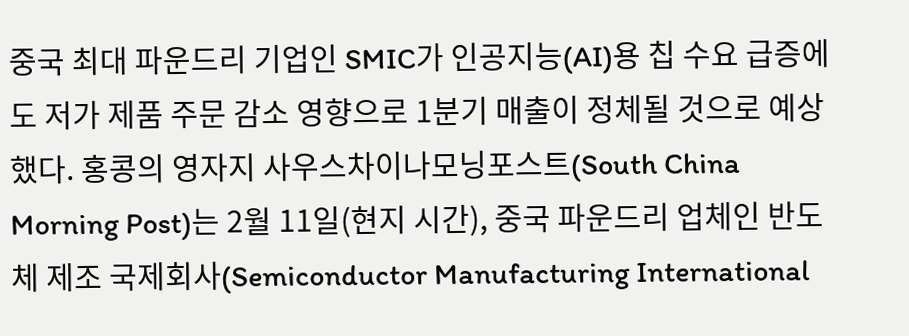중국 최대 파운드리 기업인 SMIC가 인공지능(AI)용 칩 수요 급증에도 저가 제품 주문 감소 영향으로 1분기 매출이 정체될 것으로 예상했다. 홍콩의 영자지 사우스차이나모닝포스트(South China Morning Post)는 2월 11일(현지 시간), 중국 파운드리 업체인 반도체 제조 국제회사(Semiconductor Manufacturing International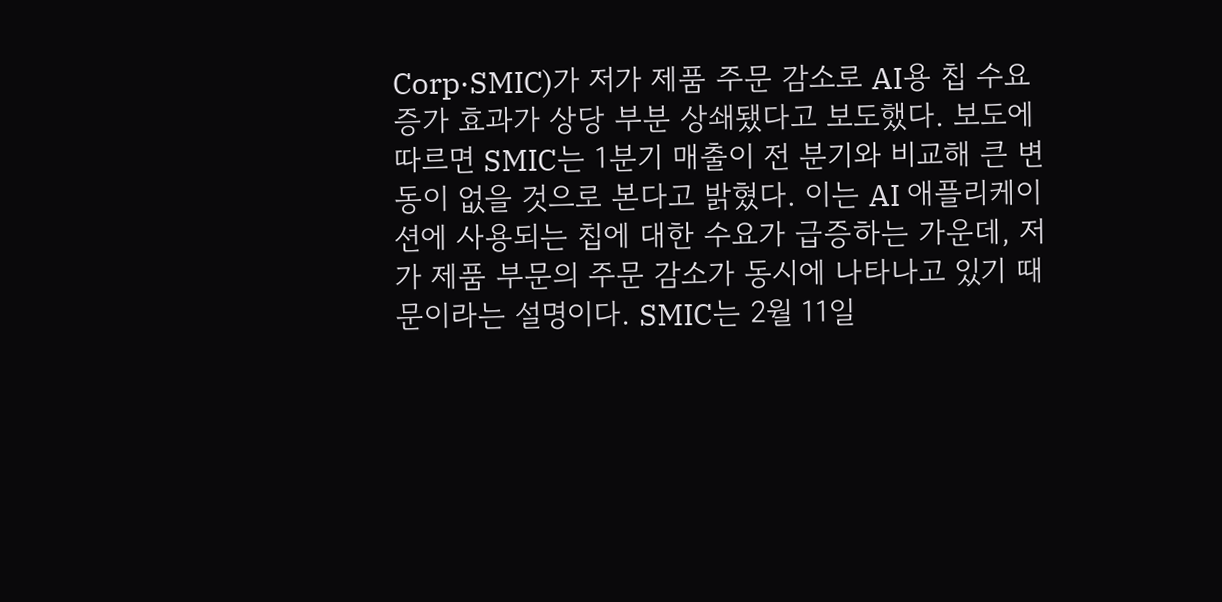Corp·SMIC)가 저가 제품 주문 감소로 AI용 칩 수요 증가 효과가 상당 부분 상쇄됐다고 보도했다. 보도에 따르면 SMIC는 1분기 매출이 전 분기와 비교해 큰 변동이 없을 것으로 본다고 밝혔다. 이는 AI 애플리케이션에 사용되는 칩에 대한 수요가 급증하는 가운데, 저가 제품 부문의 주문 감소가 동시에 나타나고 있기 때문이라는 설명이다. SMIC는 2월 11일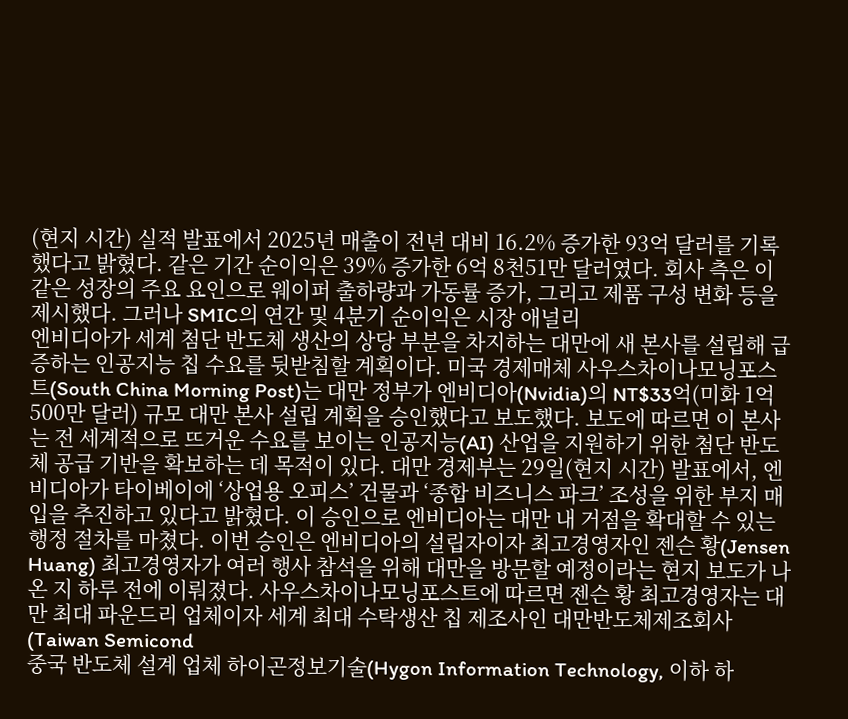(현지 시간) 실적 발표에서 2025년 매출이 전년 대비 16.2% 증가한 93억 달러를 기록했다고 밝혔다. 같은 기간 순이익은 39% 증가한 6억 8천51만 달러였다. 회사 측은 이 같은 성장의 주요 요인으로 웨이퍼 출하량과 가동률 증가, 그리고 제품 구성 변화 등을 제시했다. 그러나 SMIC의 연간 및 4분기 순이익은 시장 애널리
엔비디아가 세계 첨단 반도체 생산의 상당 부분을 차지하는 대만에 새 본사를 설립해 급증하는 인공지능 칩 수요를 뒷받침할 계획이다. 미국 경제매체 사우스차이나모닝포스트(South China Morning Post)는 대만 정부가 엔비디아(Nvidia)의 NT$33억(미화 1억500만 달러) 규모 대만 본사 설립 계획을 승인했다고 보도했다. 보도에 따르면 이 본사는 전 세계적으로 뜨거운 수요를 보이는 인공지능(AI) 산업을 지원하기 위한 첨단 반도체 공급 기반을 확보하는 데 목적이 있다. 대만 경제부는 29일(현지 시간) 발표에서, 엔비디아가 타이베이에 ‘상업용 오피스’ 건물과 ‘종합 비즈니스 파크’ 조성을 위한 부지 매입을 추진하고 있다고 밝혔다. 이 승인으로 엔비디아는 대만 내 거점을 확대할 수 있는 행정 절차를 마쳤다. 이번 승인은 엔비디아의 설립자이자 최고경영자인 젠슨 황(Jensen Huang) 최고경영자가 여러 행사 참석을 위해 대만을 방문할 예정이라는 현지 보도가 나온 지 하루 전에 이뤄졌다. 사우스차이나모닝포스트에 따르면 젠슨 황 최고경영자는 대만 최대 파운드리 업체이자 세계 최대 수탁생산 칩 제조사인 대만반도체제조회사(Taiwan Semicond
중국 반도체 설계 업체 하이곤정보기술(Hygon Information Technology, 이하 하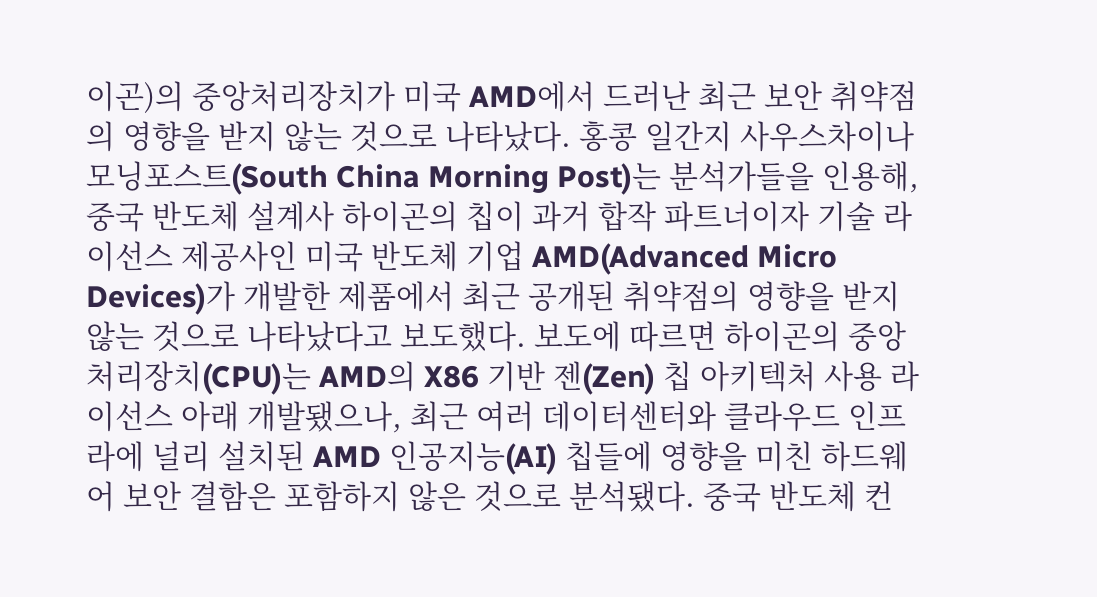이곤)의 중앙처리장치가 미국 AMD에서 드러난 최근 보안 취약점의 영향을 받지 않는 것으로 나타났다. 홍콩 일간지 사우스차이나모닝포스트(South China Morning Post)는 분석가들을 인용해, 중국 반도체 설계사 하이곤의 칩이 과거 합작 파트너이자 기술 라이선스 제공사인 미국 반도체 기업 AMD(Advanced Micro Devices)가 개발한 제품에서 최근 공개된 취약점의 영향을 받지 않는 것으로 나타났다고 보도했다. 보도에 따르면 하이곤의 중앙처리장치(CPU)는 AMD의 X86 기반 젠(Zen) 칩 아키텍처 사용 라이선스 아래 개발됐으나, 최근 여러 데이터센터와 클라우드 인프라에 널리 설치된 AMD 인공지능(AI) 칩들에 영향을 미친 하드웨어 보안 결함은 포함하지 않은 것으로 분석됐다. 중국 반도체 컨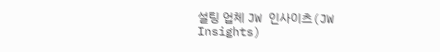설팅 업체 JW 인사이츠(JW Insights)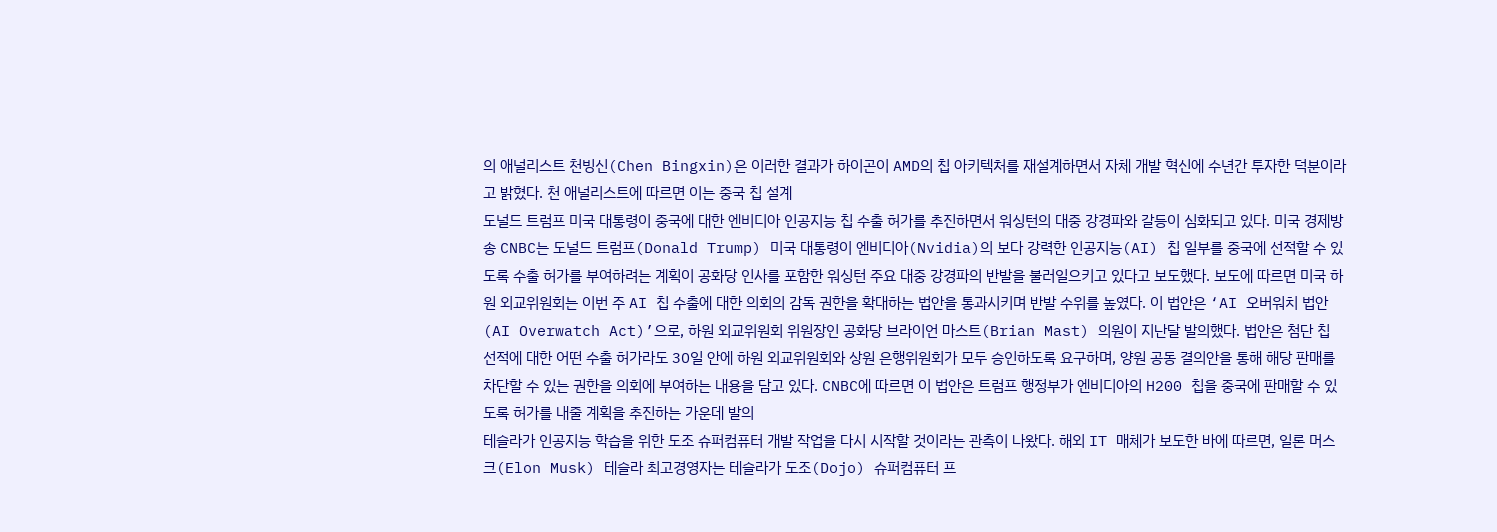의 애널리스트 천빙신(Chen Bingxin)은 이러한 결과가 하이곤이 AMD의 칩 아키텍처를 재설계하면서 자체 개발 혁신에 수년간 투자한 덕분이라고 밝혔다. 천 애널리스트에 따르면 이는 중국 칩 설계
도널드 트럼프 미국 대통령이 중국에 대한 엔비디아 인공지능 칩 수출 허가를 추진하면서 워싱턴의 대중 강경파와 갈등이 심화되고 있다. 미국 경제방송 CNBC는 도널드 트럼프(Donald Trump) 미국 대통령이 엔비디아(Nvidia)의 보다 강력한 인공지능(AI) 칩 일부를 중국에 선적할 수 있도록 수출 허가를 부여하려는 계획이 공화당 인사를 포함한 워싱턴 주요 대중 강경파의 반발을 불러일으키고 있다고 보도했다. 보도에 따르면 미국 하원 외교위원회는 이번 주 AI 칩 수출에 대한 의회의 감독 권한을 확대하는 법안을 통과시키며 반발 수위를 높였다. 이 법안은 ‘AI 오버워치 법안(AI Overwatch Act)’으로, 하원 외교위원회 위원장인 공화당 브라이언 마스트(Brian Mast) 의원이 지난달 발의했다. 법안은 첨단 칩 선적에 대한 어떤 수출 허가라도 30일 안에 하원 외교위원회와 상원 은행위원회가 모두 승인하도록 요구하며, 양원 공동 결의안을 통해 해당 판매를 차단할 수 있는 권한을 의회에 부여하는 내용을 담고 있다. CNBC에 따르면 이 법안은 트럼프 행정부가 엔비디아의 H200 칩을 중국에 판매할 수 있도록 허가를 내줄 계획을 추진하는 가운데 발의
테슬라가 인공지능 학습을 위한 도조 슈퍼컴퓨터 개발 작업을 다시 시작할 것이라는 관측이 나왔다. 해외 IT 매체가 보도한 바에 따르면, 일론 머스크(Elon Musk) 테슬라 최고경영자는 테슬라가 도조(Dojo) 슈퍼컴퓨터 프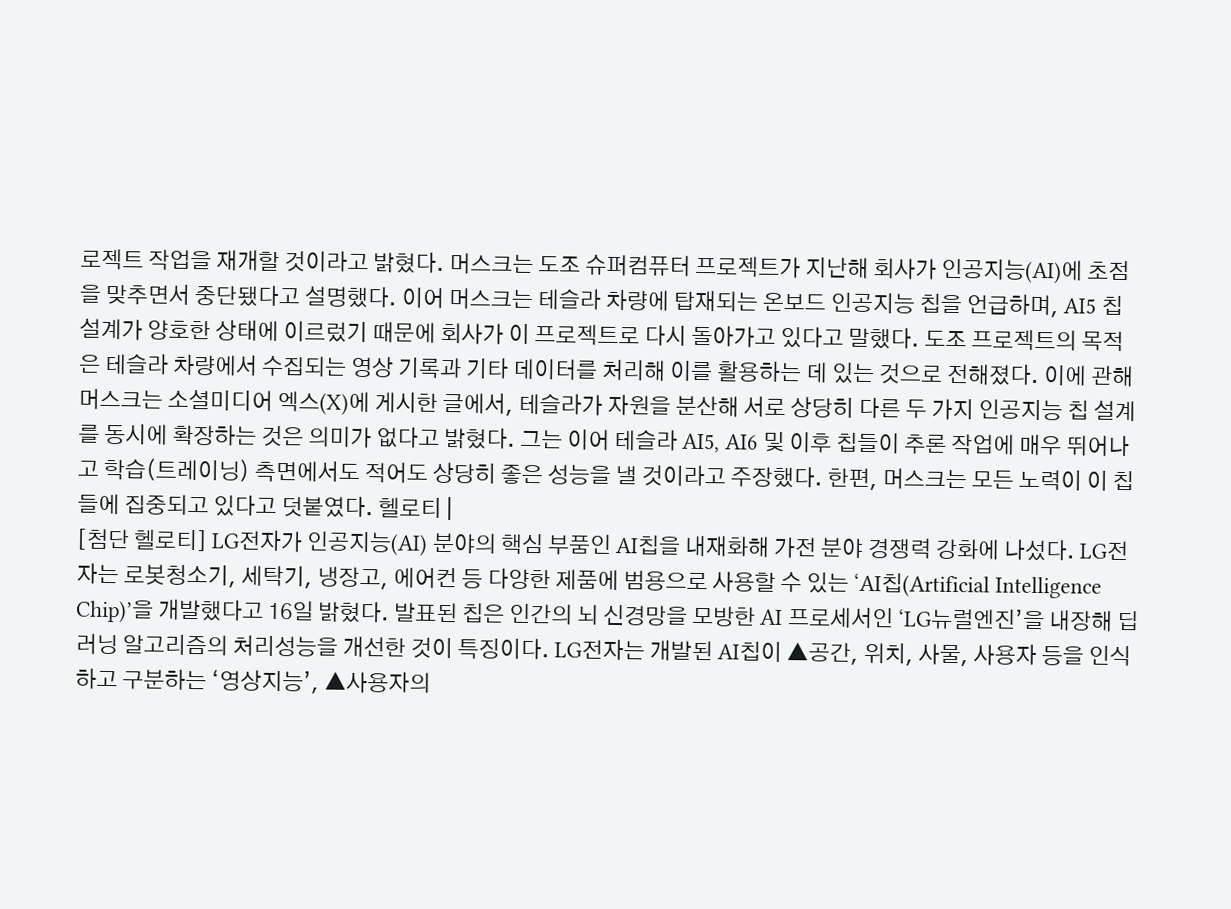로젝트 작업을 재개할 것이라고 밝혔다. 머스크는 도조 슈퍼컴퓨터 프로젝트가 지난해 회사가 인공지능(AI)에 초점을 맞추면서 중단됐다고 설명했다. 이어 머스크는 테슬라 차량에 탑재되는 온보드 인공지능 칩을 언급하며, AI5 칩 설계가 양호한 상태에 이르렀기 때문에 회사가 이 프로젝트로 다시 돌아가고 있다고 말했다. 도조 프로젝트의 목적은 테슬라 차량에서 수집되는 영상 기록과 기타 데이터를 처리해 이를 활용하는 데 있는 것으로 전해졌다. 이에 관해 머스크는 소셜미디어 엑스(X)에 게시한 글에서, 테슬라가 자원을 분산해 서로 상당히 다른 두 가지 인공지능 칩 설계를 동시에 확장하는 것은 의미가 없다고 밝혔다. 그는 이어 테슬라 AI5, AI6 및 이후 칩들이 추론 작업에 매우 뛰어나고 학습(트레이닝) 측면에서도 적어도 상당히 좋은 성능을 낼 것이라고 주장했다. 한편, 머스크는 모든 노력이 이 칩들에 집중되고 있다고 덧붙였다. 헬로티 |
[첨단 헬로티] LG전자가 인공지능(AI) 분야의 핵심 부품인 AI칩을 내재화해 가전 분야 경쟁력 강화에 나섰다. LG전자는 로봇청소기, 세탁기, 냉장고, 에어컨 등 다양한 제품에 범용으로 사용할 수 있는 ‘AI칩(Artificial Intelligence Chip)’을 개발했다고 16일 밝혔다. 발표된 칩은 인간의 뇌 신경망을 모방한 AI 프로세서인 ‘LG뉴럴엔진’을 내장해 딥러닝 알고리즘의 처리성능을 개선한 것이 특징이다. LG전자는 개발된 AI칩이 ▲공간, 위치, 사물, 사용자 등을 인식하고 구분하는 ‘영상지능’, ▲사용자의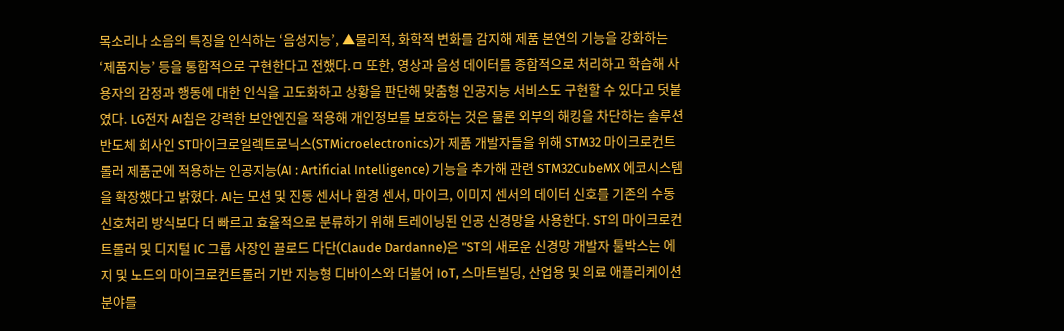목소리나 소음의 특징을 인식하는 ‘음성지능’, ▲물리적, 화학적 변화를 감지해 제품 본연의 기능을 강화하는 ‘제품지능’ 등을 통합적으로 구현한다고 전했다.ㅁ 또한, 영상과 음성 데이터를 종합적으로 처리하고 학습해 사용자의 감정과 행동에 대한 인식을 고도화하고 상황을 판단해 맞춤형 인공지능 서비스도 구현할 수 있다고 덧붙였다. LG전자 AI칩은 강력한 보안엔진을 적용해 개인정보를 보호하는 것은 물론 외부의 해킹을 차단하는 솔루션
반도체 회사인 ST마이크로일렉트로닉스(STMicroelectronics)가 제품 개발자들을 위해 STM32 마이크로컨트롤러 제품군에 적용하는 인공지능(AI : Artificial Intelligence) 기능을 추가해 관련 STM32CubeMX 에코시스템을 확장했다고 밝혔다. AI는 모션 및 진동 센서나 환경 센서, 마이크, 이미지 센서의 데이터 신호를 기존의 수동 신호처리 방식보다 더 빠르고 효율적으로 분류하기 위해 트레이닝된 인공 신경망을 사용한다. ST의 마이크로컨트롤러 및 디지털 IC 그룹 사장인 끌로드 다단(Claude Dardanne)은 "ST의 새로운 신경망 개발자 툴박스는 에지 및 노드의 마이크로컨트롤러 기반 지능형 디바이스와 더불어 IoT, 스마트빌딩, 산업용 및 의료 애플리케이션 분야를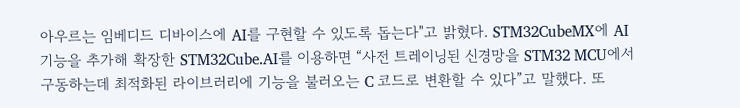아우르는 임베디드 디바이스에 AI를 구현할 수 있도록 돕는다"고 밝혔다. STM32CubeMX에 AI 기능을 추가해 확장한 STM32Cube.AI를 이용하면 “사전 트레이닝된 신경망을 STM32 MCU에서 구동하는데 최적화된 라이브러리에 기능을 불러오는 C 코드로 변환할 수 있다”고 말했다. 또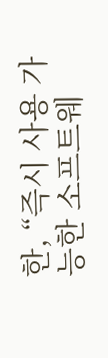한, “즉시 사용 가능한 소프트웨